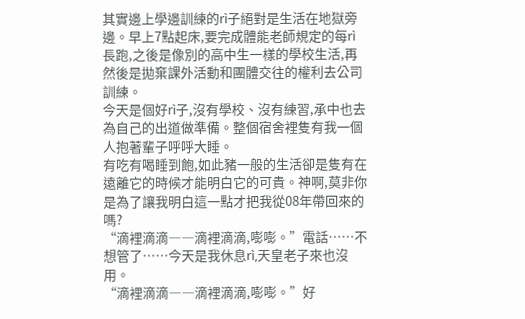其實邊上學邊訓練的rì子絕對是生活在地獄旁邊。早上7點起床,要完成體能老師規定的每rì長跑,之後是像別的高中生一樣的學校生活,再然後是拋棄課外活動和團體交往的權利去公司訓練。
今天是個好rì子,沒有學校、沒有練習,承中也去為自己的出道做準備。整個宿舍裡隻有我一個人抱著輩子呼呼大睡。
有吃有喝睡到飽,如此豬一般的生活卻是隻有在遠離它的時候才能明白它的可貴。神啊,莫非你是為了讓我明白這一點才把我從08年帶回來的嗎?
“滴裡滴滴――滴裡滴滴,嘭嘭。”電話……不想管了……今天是我休息rì,天皇老子來也沒用。
“滴裡滴滴――滴裡滴滴,嘭嘭。”好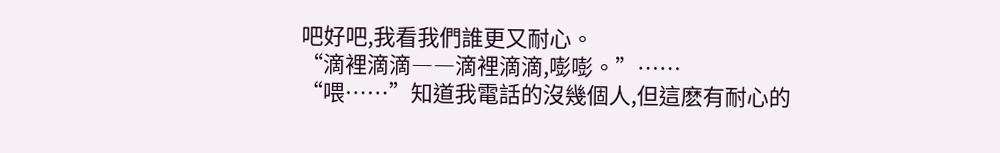吧好吧,我看我們誰更又耐心。
“滴裡滴滴――滴裡滴滴,嘭嘭。”……
“喂……”知道我電話的沒幾個人,但這麽有耐心的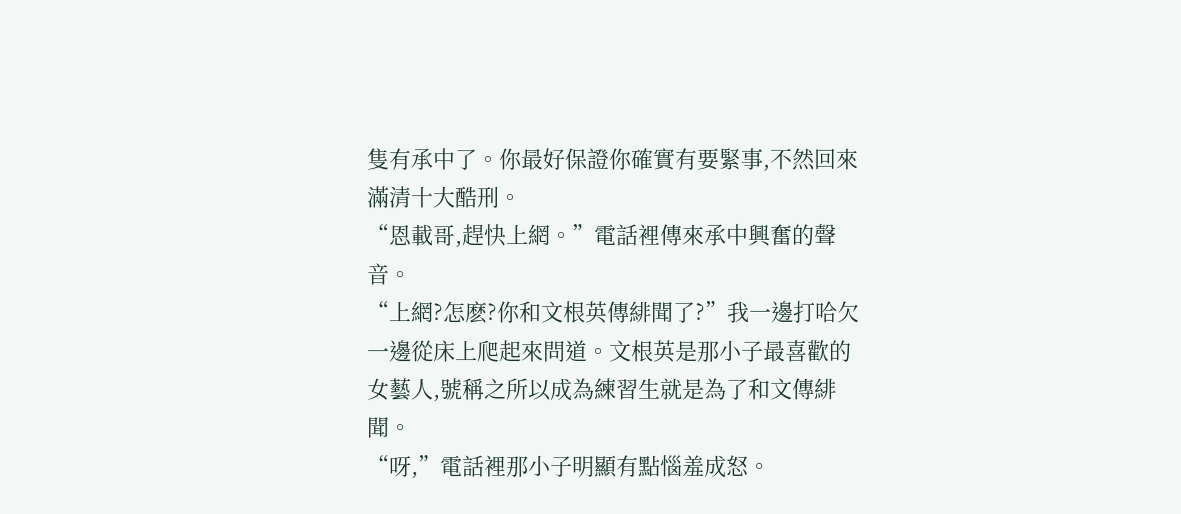隻有承中了。你最好保證你確實有要緊事,不然回來滿清十大酷刑。
“恩載哥,趕快上網。”電話裡傳來承中興奮的聲音。
“上網?怎麽?你和文根英傳緋聞了?”我一邊打哈欠一邊從床上爬起來問道。文根英是那小子最喜歡的女藝人,號稱之所以成為練習生就是為了和文傳緋聞。
“呀,”電話裡那小子明顯有點惱羞成怒。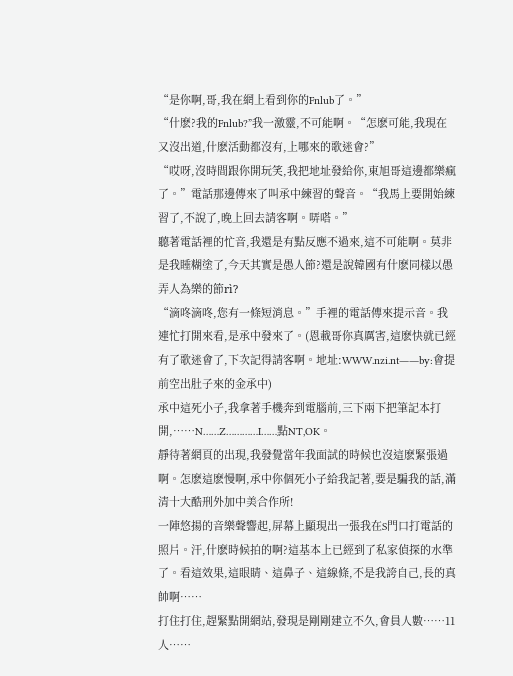“是你啊,哥,我在網上看到你的Fnlub了。”
“什麽?我的Fnlub?”我一激靈,不可能啊。“怎麽可能,我現在又沒出道,什麽活動都沒有,上哪來的歌迷會?”
“哎呀,沒時間跟你開玩笑,我把地址發給你,東旭哥這邊都樂瘋了。”電話那邊傳來了叫承中練習的聲音。“我馬上要開始練習了,不說了,晚上回去請客啊。哢嗒。”
聽著電話裡的忙音,我還是有點反應不過來,這不可能啊。莫非是我睡糊塗了,今天其實是愚人節?還是說韓國有什麽同樣以愚弄人為樂的節rì?
“滴咚滴咚,您有一條短消息。”手裡的電話傳來提示音。我連忙打開來看,是承中發來了。(恩載哥你真厲害,這麽快就已經有了歌迷會了,下次記得請客啊。地址:WWW.nzi.nt――by:會提前空出肚子來的金承中)
承中這死小子,我拿著手機奔到電腦前,三下兩下把筆記本打開,……N……Z…………I……點NT,OK。
靜待著網頁的出現,我發覺當年我面試的時候也沒這麽緊張過啊。怎麽這麽慢啊,承中你個死小子給我記著,要是騙我的話,滿清十大酷刑外加中美合作所!
一陣悠揚的音樂聲響起,屏幕上顯現出一張我在S門口打電話的照片。汗,什麽時候拍的啊?這基本上已經到了私家偵探的水準了。看這效果,這眼睛、這鼻子、這線條,不是我誇自己,長的真帥啊……
打住打住,趕緊點開網站,發現是剛剛建立不久,會員人數……11人……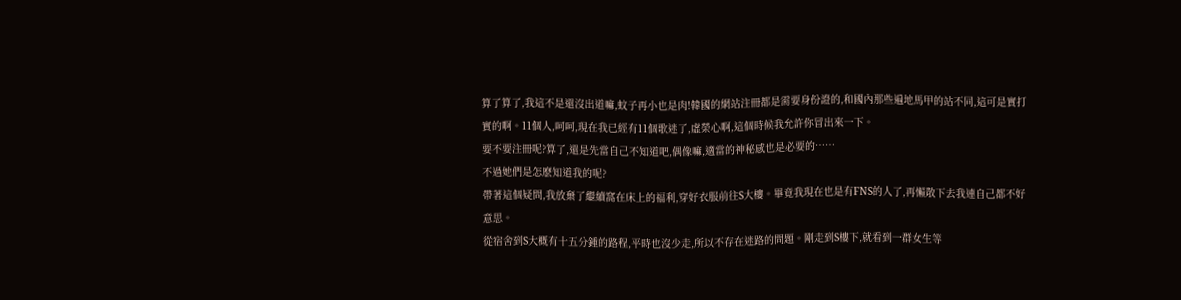算了算了,我這不是還沒出道嘛,蚊子再小也是肉!韓國的網站注冊都是需要身份證的,和國內那些遍地馬甲的站不同,這可是實打實的啊。11個人,呵呵,現在我已經有11個歌迷了,虛榮心啊,這個時候我允許你冒出來一下。
要不要注冊呢?算了,還是先當自己不知道吧,偶像嘛,適當的神秘感也是必要的……
不過她們是怎麽知道我的呢?
帶著這個疑問,我放棄了繼續窩在床上的福利,穿好衣服前往S大樓。畢竟我現在也是有FNS的人了,再懶散下去我連自己都不好意思。
從宿舍到S大概有十五分鍾的路程,平時也沒少走,所以不存在迷路的問題。剛走到S樓下,就看到一群女生等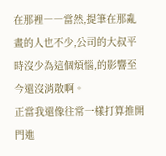在那裡――當然,提筆在那亂畫的人也不少,公司的大叔平時沒少為這個煩惱,的影響至今還沒消散啊。
正當我還像往常一樣打算推開門進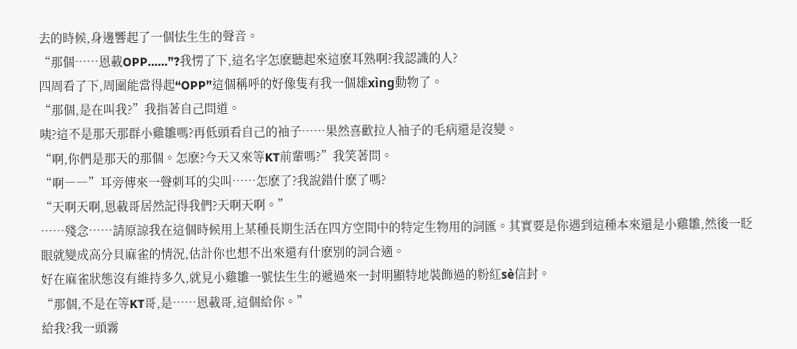去的時候,身邊響起了一個怯生生的聲音。
“那個……恩載OPP……”?我愣了下,這名字怎麽聽起來這麽耳熟啊?我認識的人?
四周看了下,周圍能當得起“OPP”這個稱呼的好像隻有我一個雄xìng動物了。
“那個,是在叫我?”我指著自己問道。
咦?這不是那天那群小雞雛嗎?再低頭看自己的袖子……果然喜歡拉人袖子的毛病還是沒變。
“啊,你們是那天的那個。怎麽?今天又來等KT前輩嗎?”我笑著問。
“啊――”耳旁傳來一聲刺耳的尖叫……怎麽了?我說錯什麽了嗎?
“天啊天啊,恩載哥居然記得我們?天啊天啊。”
……殘念……請原諒我在這個時候用上某種長期生活在四方空間中的特定生物用的詞匯。其實要是你遇到這種本來還是小雞雛,然後一眨眼就變成高分貝麻雀的情況,估計你也想不出來還有什麽別的詞合適。
好在麻雀狀態沒有維持多久,就見小雞雛一號怯生生的遞過來一封明顯特地裝飾過的粉紅sè信封。
“那個,不是在等KT哥,是……恩載哥,這個給你。”
給我?我一頭霧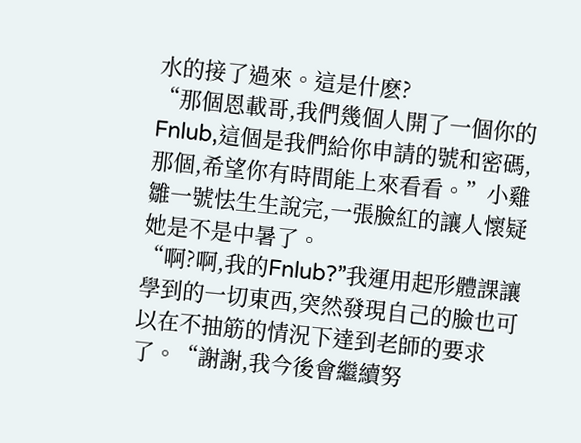水的接了過來。這是什麽?
“那個恩載哥,我們幾個人開了一個你的Fnlub,這個是我們給你申請的號和密碼,那個,希望你有時間能上來看看。”小雞雛一號怯生生說完,一張臉紅的讓人懷疑她是不是中暑了。
“啊?啊,我的Fnlub?”我運用起形體課讓學到的一切東西,突然發現自己的臉也可以在不抽筋的情況下達到老師的要求了。“謝謝,我今後會繼續努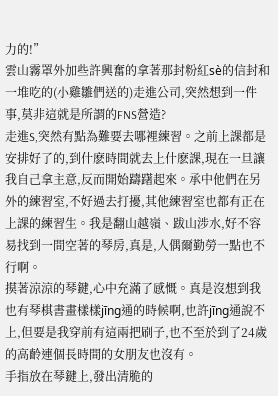力的!”
雲山霧罩外加些許興奮的拿著那封粉紅sè的信封和一堆吃的(小雞雛們送的)走進公司,突然想到一件事,莫非這就是所謂的FNS營造?
走進S,突然有點為難要去哪裡練習。之前上課都是安排好了的,到什麽時間就去上什麽課,現在一旦讓我自己拿主意,反而開始躊躇起來。承中他們在另外的練習室,不好過去打擾,其他練習室也都有正在上課的練習生。我是翻山越嶺、跋山涉水,好不容易找到一間空著的琴房,真是,人偶爾勤勞一點也不行啊。
摸著涼涼的琴鍵,心中充滿了感慨。真是沒想到我也有琴棋書畫樣樣jīng通的時候啊,也許jīng通說不上,但要是我穿前有這兩把刷子,也不至於到了24歲的高齡連個長時間的女朋友也沒有。
手指放在琴鍵上,發出清脆的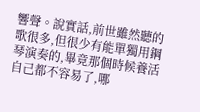響聲。說實話,前世雖然聽的歌很多,但很少有能單獨用鋼琴演奏的,畢竟那個時候養活自己都不容易了,哪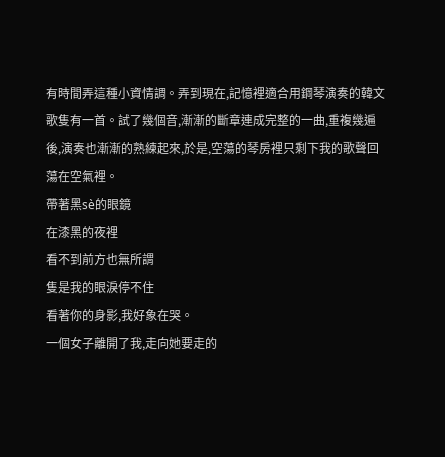有時間弄這種小資情調。弄到現在,記憶裡適合用鋼琴演奏的韓文歌隻有一首。試了幾個音,漸漸的斷章連成完整的一曲,重複幾遍後,演奏也漸漸的熟練起來,於是,空蕩的琴房裡只剩下我的歌聲回蕩在空氣裡。
帶著黑sè的眼鏡
在漆黑的夜裡
看不到前方也無所謂
隻是我的眼淚停不住
看著你的身影,我好象在哭。
一個女子離開了我,走向她要走的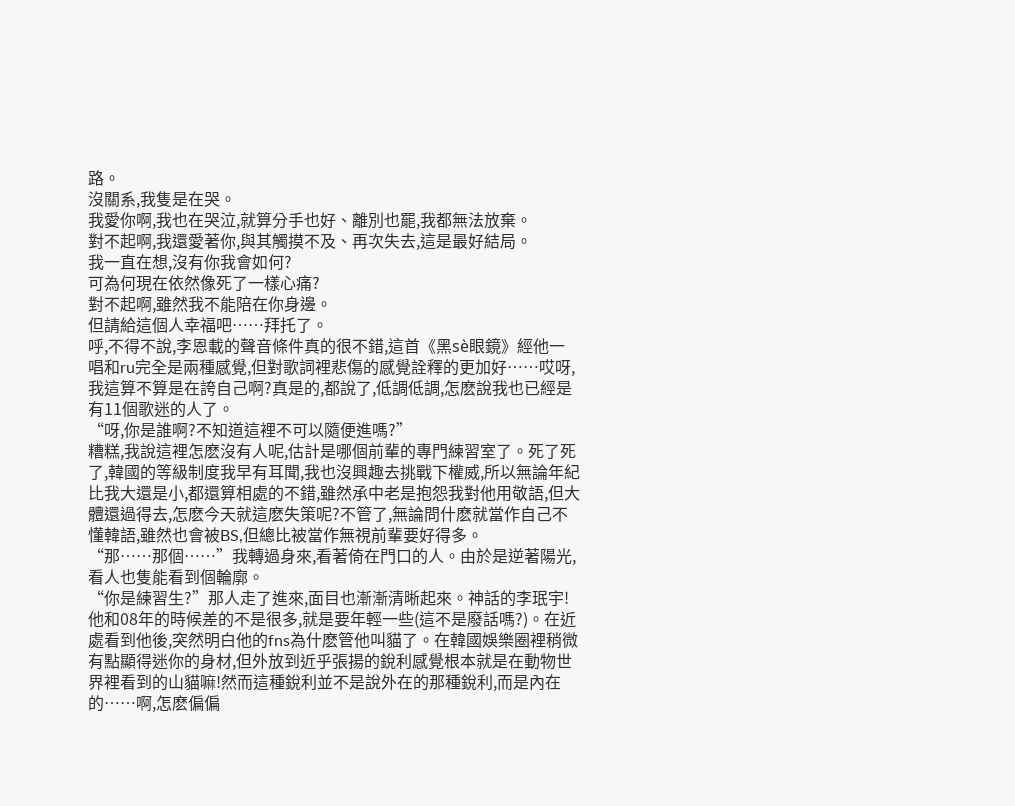路。
沒關系,我隻是在哭。
我愛你啊,我也在哭泣,就算分手也好、離別也罷,我都無法放棄。
對不起啊,我還愛著你,與其觸摸不及、再次失去,這是最好結局。
我一直在想,沒有你我會如何?
可為何現在依然像死了一樣心痛?
對不起啊,雖然我不能陪在你身邊。
但請給這個人幸福吧……拜托了。
呼,不得不說,李恩載的聲音條件真的很不錯,這首《黑sè眼鏡》經他一唱和ru完全是兩種感覺,但對歌詞裡悲傷的感覺詮釋的更加好……哎呀,我這算不算是在誇自己啊?真是的,都說了,低調低調,怎麽說我也已經是有11個歌迷的人了。
“呀,你是誰啊?不知道這裡不可以隨便進嗎?”
糟糕,我說這裡怎麽沒有人呢,估計是哪個前輩的專門練習室了。死了死了,韓國的等級制度我早有耳聞,我也沒興趣去挑戰下權威,所以無論年紀比我大還是小,都還算相處的不錯,雖然承中老是抱怨我對他用敬語,但大體還過得去,怎麽今天就這麽失策呢?不管了,無論問什麽就當作自己不懂韓語,雖然也會被BS,但總比被當作無視前輩要好得多。
“那……那個……”我轉過身來,看著倚在門口的人。由於是逆著陽光,看人也隻能看到個輪廓。
“你是練習生?”那人走了進來,面目也漸漸清晰起來。神話的李珉宇!他和08年的時候差的不是很多,就是要年輕一些(這不是廢話嗎?)。在近處看到他後,突然明白他的fns為什麽管他叫貓了。在韓國娛樂圈裡稍微有點顯得迷你的身材,但外放到近乎張揚的銳利感覺根本就是在動物世界裡看到的山貓嘛!然而這種銳利並不是說外在的那種銳利,而是內在的……啊,怎麽偏偏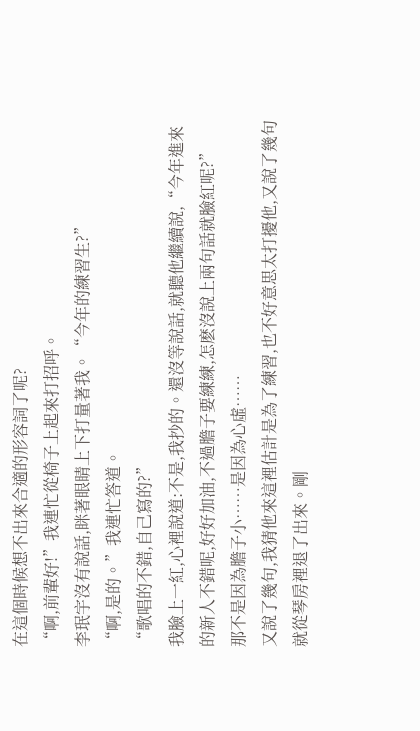在這個時候想不出來合適的形容詞了呢?
“啊,前輩好!”我連忙從椅子上起來打招呼。
李珉宇沒有說話,眯著眼睛上下打量著我。“今年的練習生?”
“啊,是的。”我連忙答道。
“歌唱的不錯,自己寫的?”
我臉上一紅,心裡說道:不是,我抄的。還沒等說話,就聽他繼續說,“今年進來的新人不錯呢,好好加油,不過膽子要練練,怎麽沒說上兩句話就臉紅呢?”
那不是因為膽子小……是因為心虛……
又說了幾句,我猜他來這裡估計是為了練習,也不好意思太打擾他,又說了幾句就從琴房裡退了出來。剛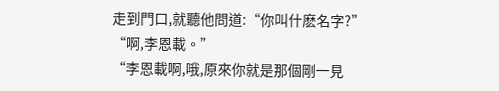走到門口,就聽他問道:“你叫什麽名字?”
“啊,李恩載。”
“李恩載啊,哦,原來你就是那個剛一見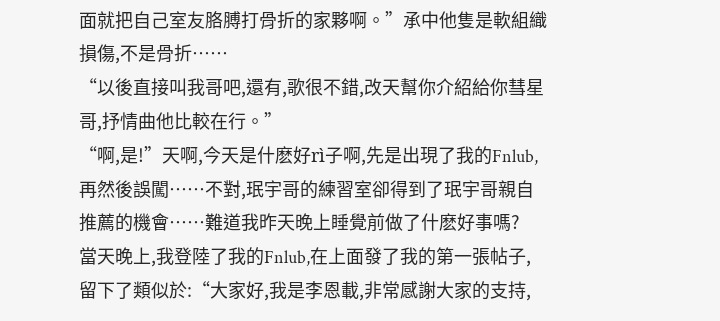面就把自己室友胳膊打骨折的家夥啊。”承中他隻是軟組織損傷,不是骨折……
“以後直接叫我哥吧,還有,歌很不錯,改天幫你介紹給你彗星哥,抒情曲他比較在行。”
“啊,是!”天啊,今天是什麽好rì子啊,先是出現了我的Fnlub,再然後誤闖……不對,珉宇哥的練習室卻得到了珉宇哥親自推薦的機會……難道我昨天晚上睡覺前做了什麽好事嗎?
當天晚上,我登陸了我的Fnlub,在上面發了我的第一張帖子,留下了類似於:“大家好,我是李恩載,非常感謝大家的支持,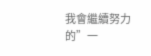我會繼續努力的”一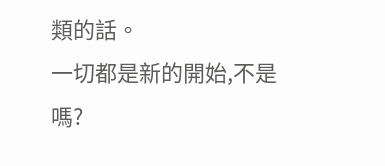類的話。
一切都是新的開始,不是嗎?